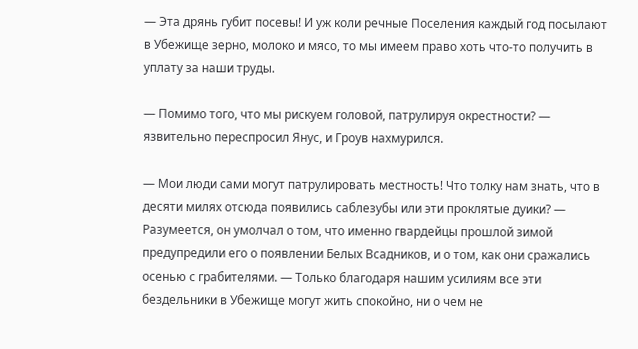— Эта дрянь губит посевы! И уж коли речные Поселения каждый год посылают в Убежище зерно, молоко и мясо, то мы имеем право хоть что-то получить в уплату за наши труды.

— Помимо того, что мы рискуем головой, патрулируя окрестности? — язвительно переспросил Янус, и Гроув нахмурился.

— Мои люди сами могут патрулировать местность! Что толку нам знать, что в десяти милях отсюда появились саблезубы или эти проклятые дуики? — Разумеется, он умолчал о том, что именно гвардейцы прошлой зимой предупредили его о появлении Белых Всадников, и о том, как они сражались осенью с грабителями. — Только благодаря нашим усилиям все эти бездельники в Убежище могут жить спокойно, ни о чем не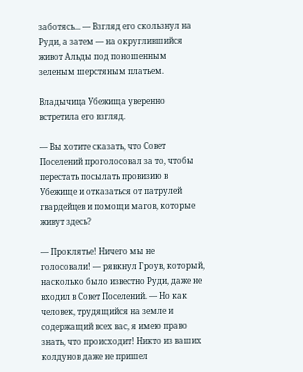заботясь... — Взгляд его скользнул на Руди, а затем — на округлившийся живот Альды под поношенным зеленым шерстяным платьем.

Владычица Убежища уверенно встретила его взгляд.

— Вы хотите сказать, что Совет Поселений проголосовал за то, чтобы перестать посылать провизию в Убежище и отказаться от патрулей гвардейцев и помощи магов, которые живут здесь?

— Проклятье! Ничего мы не голосовали! — рявкнул Гроув, который, насколько было известно Руди, даже не входил в Совет Поселений. — Но как человек, трудящийся на земле и содержащий всех вас, я имею право знать, что происходит! Никто из ваших колдунов даже не пришел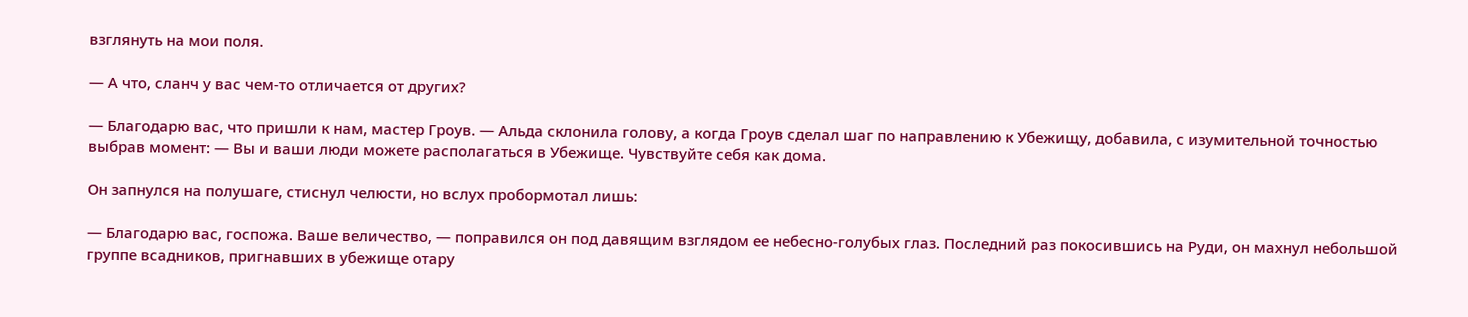взглянуть на мои поля.

— А что, сланч у вас чем-то отличается от других?

— Благодарю вас, что пришли к нам, мастер Гроув. — Альда склонила голову, а когда Гроув сделал шаг по направлению к Убежищу, добавила, с изумительной точностью выбрав момент: — Вы и ваши люди можете располагаться в Убежище. Чувствуйте себя как дома.

Он запнулся на полушаге, стиснул челюсти, но вслух пробормотал лишь:

— Благодарю вас, госпожа. Ваше величество, — поправился он под давящим взглядом ее небесно-голубых глаз. Последний раз покосившись на Руди, он махнул небольшой группе всадников, пригнавших в убежище отару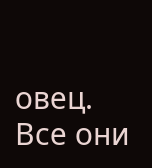овец. Все они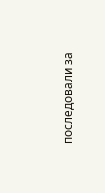последовали за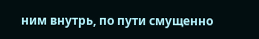ним внутрь, по пути смущенно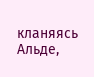кланяясь Альде,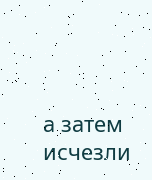а затем исчезли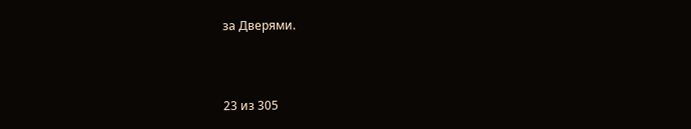за Дверями.



23 из 305